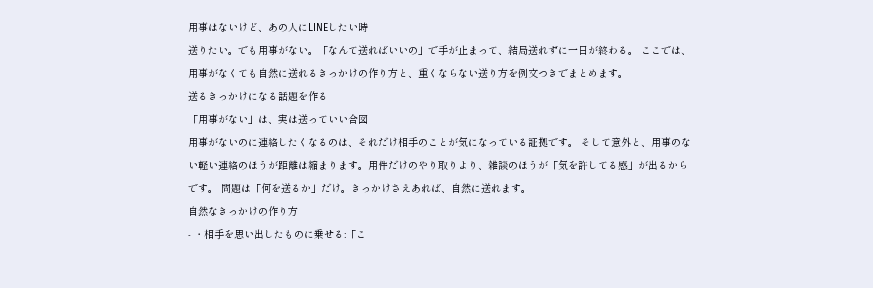用事はないけど、あの人にLINEしたい時
送りたい。でも用事がない。「なんて送ればいいの」で手が止まって、結局送れずに一日が終わる。 ここでは、用事がなくても自然に送れるきっかけの作り方と、重くならない送り方を例文つきでまとめます。
送るきっかけになる話題を作る
「用事がない」は、実は送っていい合図
用事がないのに連絡したくなるのは、それだけ相手のことが気になっている証拠です。 そして意外と、用事のない軽い連絡のほうが距離は縮まります。用件だけのやり取りより、雑談のほうが「気を許してる感」が出るからです。 問題は「何を送るか」だけ。きっかけさえあれば、自然に送れます。
自然なきっかけの作り方
- ・相手を思い出したものに乗せる:「こ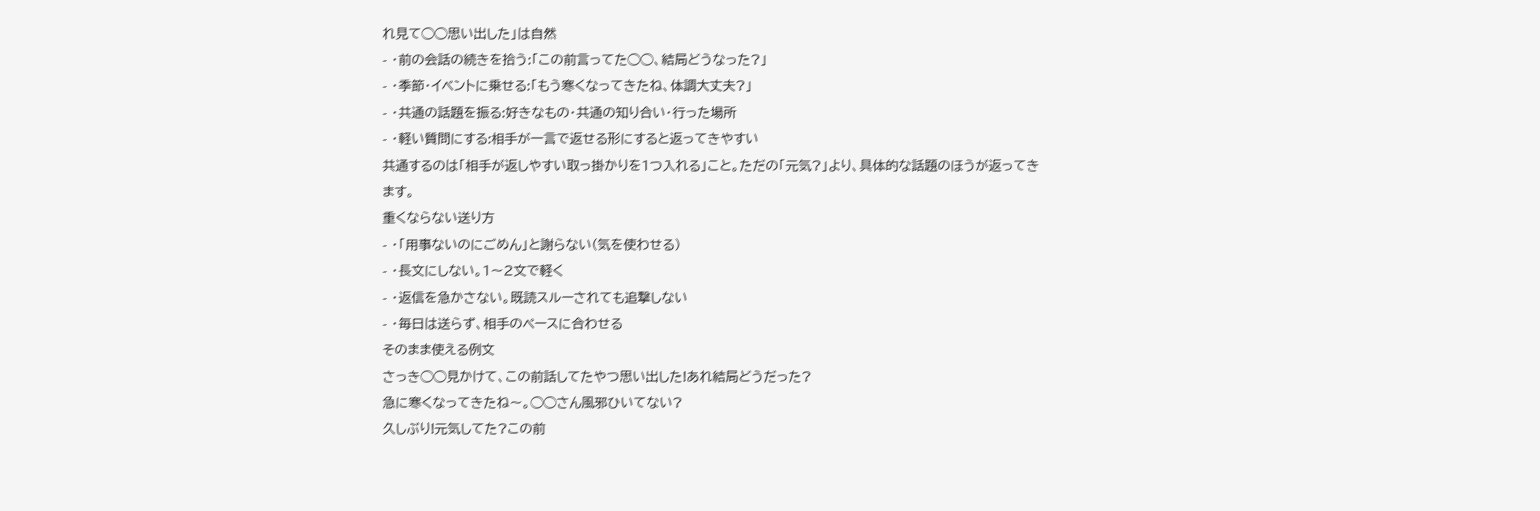れ見て◯◯思い出した」は自然
- ・前の会話の続きを拾う:「この前言ってた◯◯、結局どうなった?」
- ・季節・イベントに乗せる:「もう寒くなってきたね、体調大丈夫?」
- ・共通の話題を振る:好きなもの・共通の知り合い・行った場所
- ・軽い質問にする:相手が一言で返せる形にすると返ってきやすい
共通するのは「相手が返しやすい取っ掛かりを1つ入れる」こと。ただの「元気?」より、具体的な話題のほうが返ってきます。
重くならない送り方
- ・「用事ないのにごめん」と謝らない(気を使わせる)
- ・長文にしない。1〜2文で軽く
- ・返信を急かさない。既読スルーされても追撃しない
- ・毎日は送らず、相手のペースに合わせる
そのまま使える例文
さっき◯◯見かけて、この前話してたやつ思い出した!あれ結局どうだった?
急に寒くなってきたね〜。◯◯さん風邪ひいてない?
久しぶり!元気してた?この前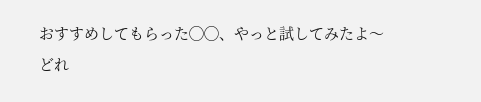おすすめしてもらった◯◯、やっと試してみたよ〜
どれ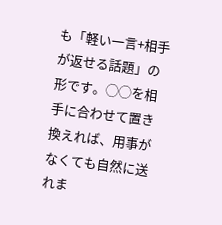も「軽い一言+相手が返せる話題」の形です。◯◯を相手に合わせて置き換えれば、用事がなくても自然に送れま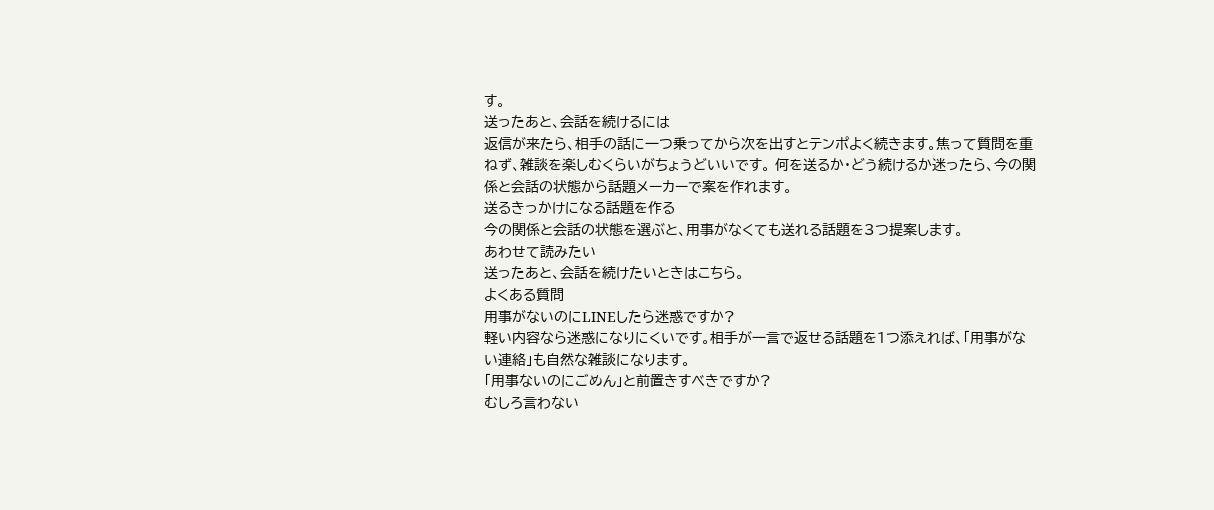す。
送ったあと、会話を続けるには
返信が来たら、相手の話に一つ乗ってから次を出すとテンポよく続きます。焦って質問を重ねず、雑談を楽しむくらいがちょうどいいです。 何を送るか・どう続けるか迷ったら、今の関係と会話の状態から話題メーカーで案を作れます。
送るきっかけになる話題を作る
今の関係と会話の状態を選ぶと、用事がなくても送れる話題を3つ提案します。
あわせて読みたい
送ったあと、会話を続けたいときはこちら。
よくある質問
用事がないのにLINEしたら迷惑ですか?
軽い内容なら迷惑になりにくいです。相手が一言で返せる話題を1つ添えれば、「用事がない連絡」も自然な雑談になります。
「用事ないのにごめん」と前置きすべきですか?
むしろ言わない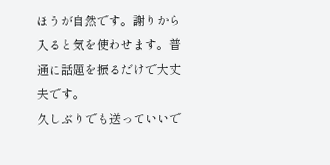ほうが自然です。謝りから入ると気を使わせます。普通に話題を振るだけで大丈夫です。
久しぶりでも送っていいで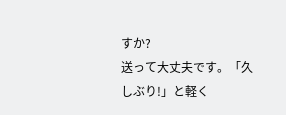すか?
送って大丈夫です。「久しぶり!」と軽く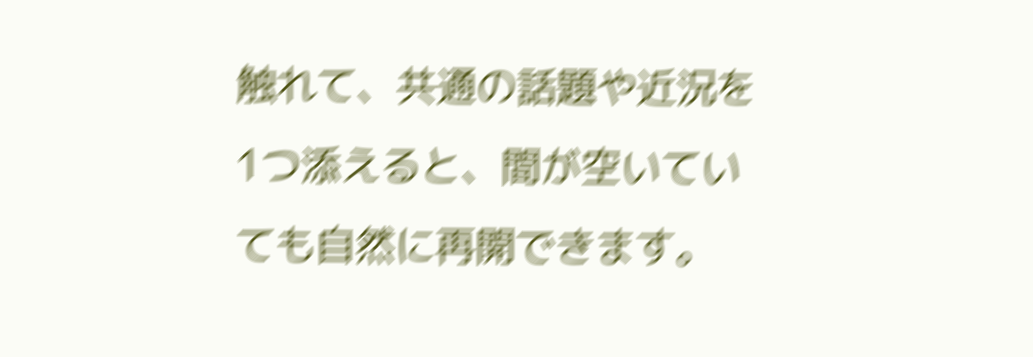触れて、共通の話題や近況を1つ添えると、間が空いていても自然に再開できます。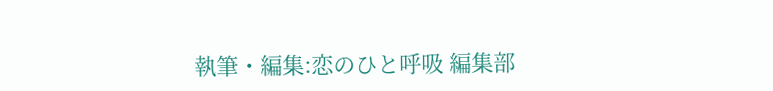執筆・編集:恋のひと呼吸 編集部